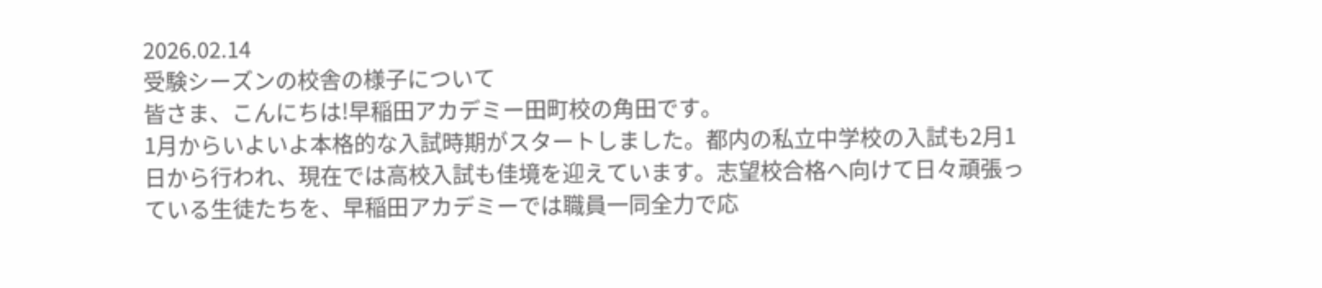2026.02.14
受験シーズンの校舎の様子について
皆さま、こんにちは!早稲田アカデミー田町校の角田です。
1月からいよいよ本格的な入試時期がスタートしました。都内の私立中学校の入試も2月1日から行われ、現在では高校入試も佳境を迎えています。志望校合格へ向けて日々頑張っている生徒たちを、早稲田アカデミーでは職員一同全力で応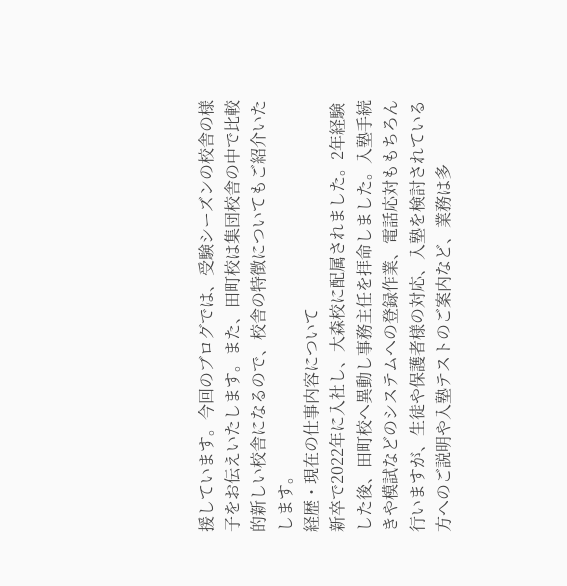援しています。今回のブログでは、受験シーズンの校舎の様子をお伝えいたします。また、田町校は集団校舎の中で比較的新しい校舎になるので、校舎の特徴についてもご紹介いたします。
経歴・現在の仕事内容について
新卒で2022年に入社し、大森校に配属されました。2年経験した後、田町校へ異動し事務主任を拝命しました。入塾手続きや模試などのシステムへの登録作業、電話応対ももちろん行いますが、生徒や保護者様の対応、入塾を検討されている方へのご説明や入塾テストのご案内など、業務は多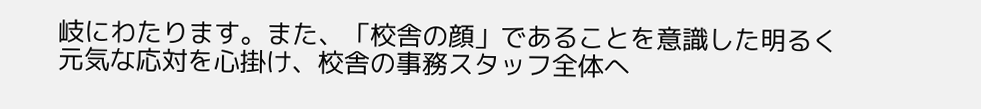岐にわたります。また、「校舎の顔」であることを意識した明るく元気な応対を心掛け、校舎の事務スタッフ全体へ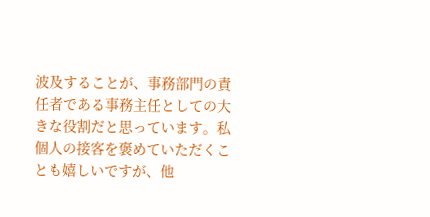波及することが、事務部門の責任者である事務主任としての大きな役割だと思っています。私個人の接客を褒めていただくことも嬉しいですが、他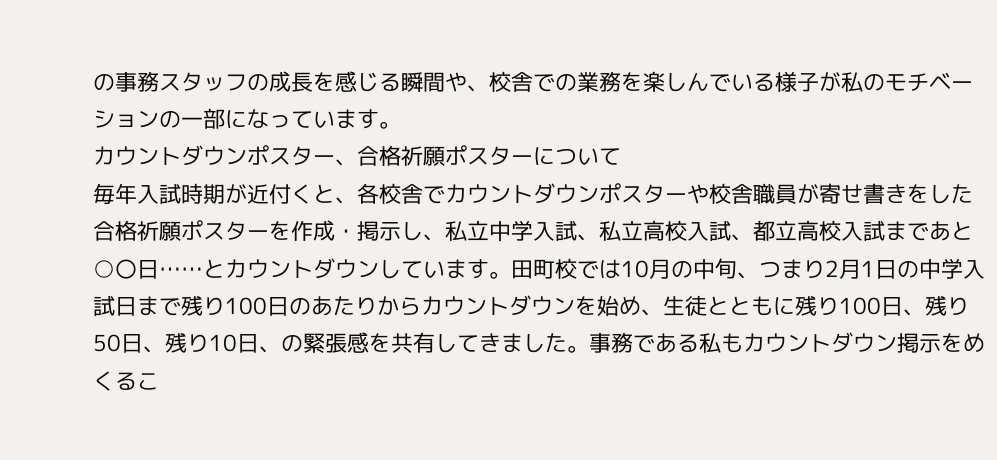の事務スタッフの成長を感じる瞬間や、校舎での業務を楽しんでいる様子が私のモチベーションの一部になっています。
カウントダウンポスター、合格祈願ポスターについて
毎年入試時期が近付くと、各校舎でカウントダウンポスターや校舎職員が寄せ書きをした合格祈願ポスターを作成・掲示し、私立中学入試、私立高校入試、都立高校入試まであと○〇日……とカウントダウンしています。田町校では10月の中旬、つまり2月1日の中学入試日まで残り100日のあたりからカウントダウンを始め、生徒とともに残り100日、残り50日、残り10日、の緊張感を共有してきました。事務である私もカウントダウン掲示をめくるこ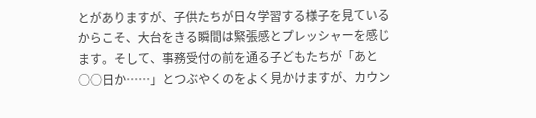とがありますが、子供たちが日々学習する様子を見ているからこそ、大台をきる瞬間は緊張感とプレッシャーを感じます。そして、事務受付の前を通る子どもたちが「あと○○日か……」とつぶやくのをよく見かけますが、カウン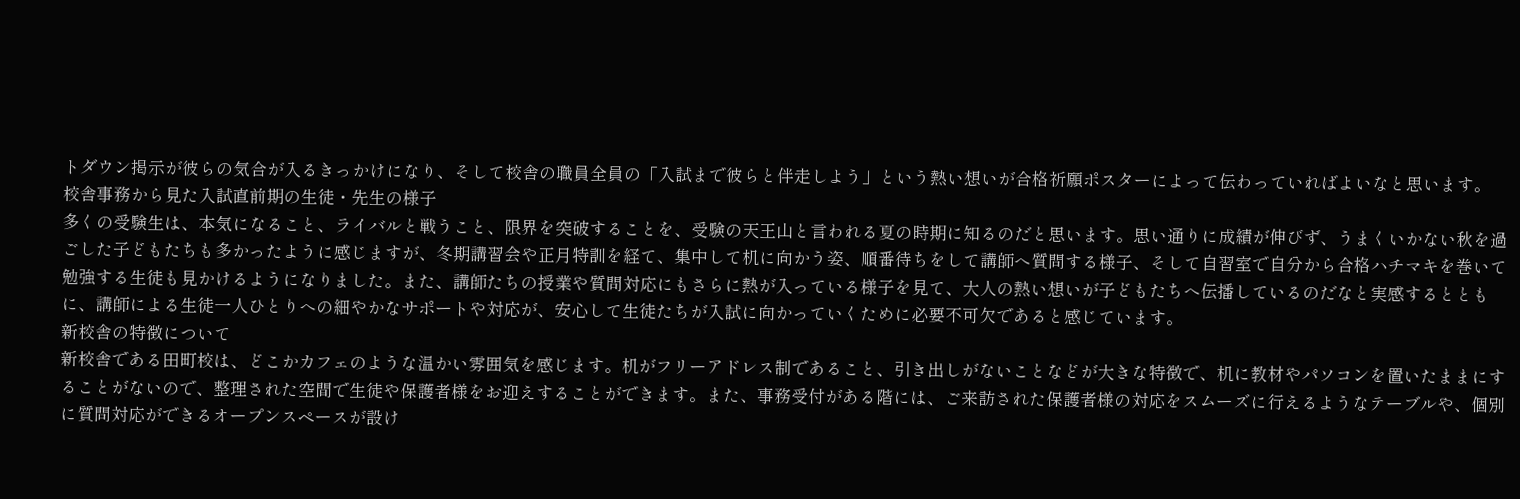トダウン掲示が彼らの気合が入るきっかけになり、そして校舎の職員全員の「入試まで彼らと伴走しよう」という熱い想いが合格祈願ポスターによって伝わっていればよいなと思います。
校舎事務から見た入試直前期の生徒・先生の様子
多くの受験生は、本気になること、ライバルと戦うこと、限界を突破することを、受験の天王山と言われる夏の時期に知るのだと思います。思い通りに成績が伸びず、うまくいかない秋を過ごした子どもたちも多かったように感じますが、冬期講習会や正月特訓を経て、集中して机に向かう姿、順番待ちをして講師へ質問する様子、そして自習室で自分から合格ハチマキを巻いて勉強する生徒も見かけるようになりました。また、講師たちの授業や質問対応にもさらに熱が入っている様子を見て、大人の熱い想いが子どもたちへ伝播しているのだなと実感するとともに、講師による生徒一人ひとりへの細やかなサポートや対応が、安心して生徒たちが入試に向かっていくために必要不可欠であると感じています。
新校舎の特徴について
新校舎である田町校は、どこかカフェのような温かい雰囲気を感じます。机がフリーアドレス制であること、引き出しがないことなどが大きな特徴で、机に教材やパソコンを置いたままにすることがないので、整理された空間で生徒や保護者様をお迎えすることができます。また、事務受付がある階には、ご来訪された保護者様の対応をスムーズに行えるようなテーブルや、個別に質問対応ができるオープンスペースが設け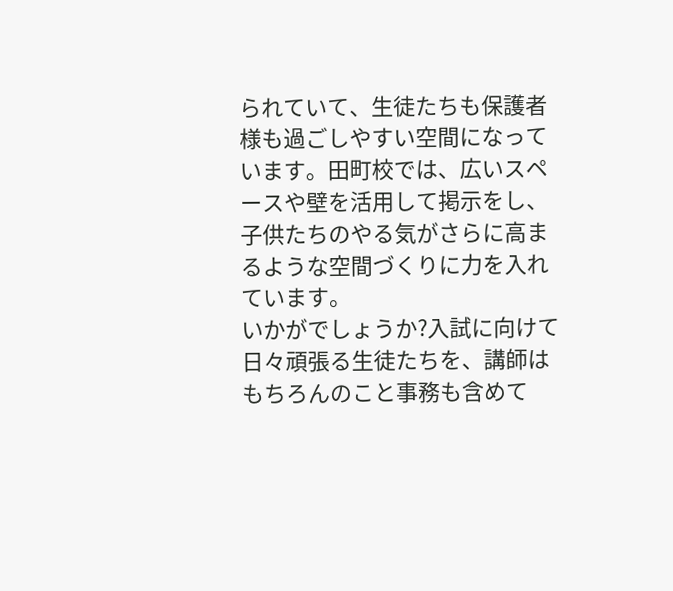られていて、生徒たちも保護者様も過ごしやすい空間になっています。田町校では、広いスペースや壁を活用して掲示をし、子供たちのやる気がさらに高まるような空間づくりに力を入れています。
いかがでしょうか?入試に向けて日々頑張る生徒たちを、講師はもちろんのこと事務も含めて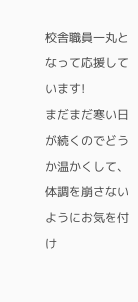校舎職員一丸となって応援しています!
まだまだ寒い日が続くのでどうか温かくして、体調を崩さないようにお気を付け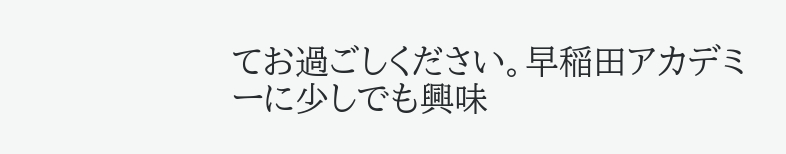てお過ごしください。早稲田アカデミーに少しでも興味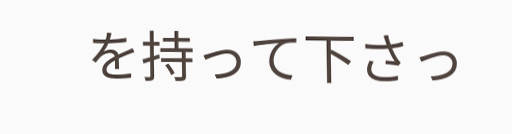を持って下さっ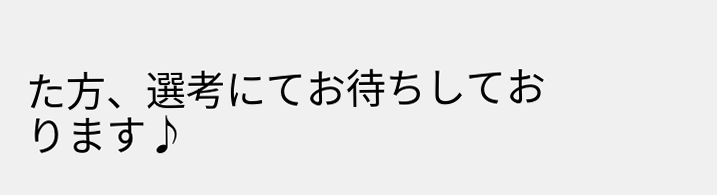た方、選考にてお待ちしております♪